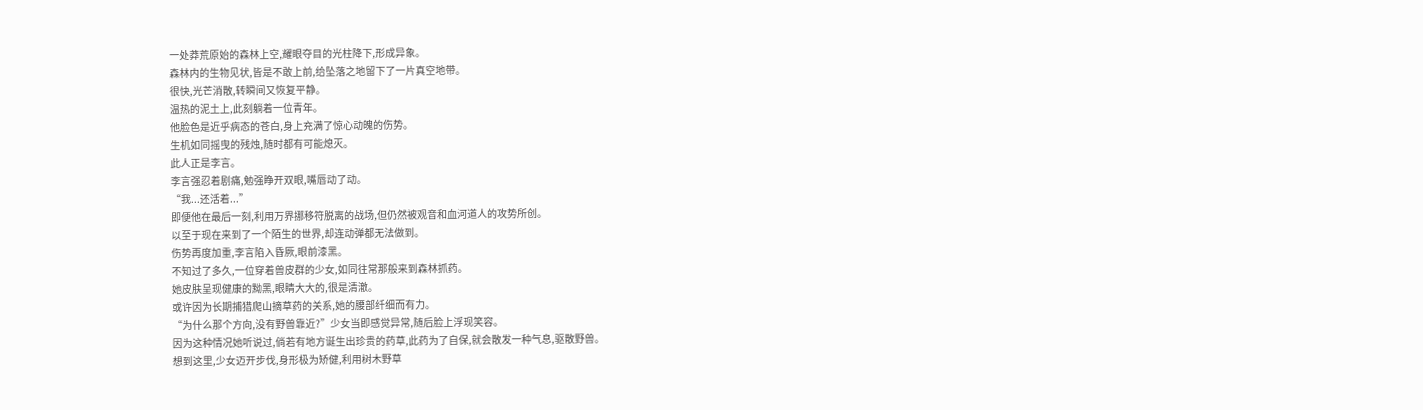一处莽荒原始的森林上空,耀眼夺目的光柱降下,形成异象。
森林内的生物见状,皆是不敢上前,给坠落之地留下了一片真空地带。
很快,光芒消散,转瞬间又恢复平静。
温热的泥土上,此刻躺着一位青年。
他脸色是近乎病态的苍白,身上充满了惊心动魄的伤势。
生机如同摇曳的残烛,随时都有可能熄灭。
此人正是李言。
李言强忍着剧痛,勉强睁开双眼,嘴唇动了动。
“我...还活着...”
即便他在最后一刻,利用万界挪移符脱离的战场,但仍然被观音和血河道人的攻势所创。
以至于现在来到了一个陌生的世界,却连动弹都无法做到。
伤势再度加重,李言陷入昏厥,眼前漆黑。
不知过了多久,一位穿着兽皮群的少女,如同往常那般来到森林抓药。
她皮肤呈现健康的黝黑,眼睛大大的,很是清澈。
或许因为长期捕猎爬山摘草药的关系,她的腰部纤细而有力。
“为什么那个方向,没有野兽靠近?”少女当即感觉异常,随后脸上浮现笑容。
因为这种情况她听说过,倘若有地方诞生出珍贵的药草,此药为了自保,就会散发一种气息,驱散野兽。
想到这里,少女迈开步伐,身形极为矫健,利用树木野草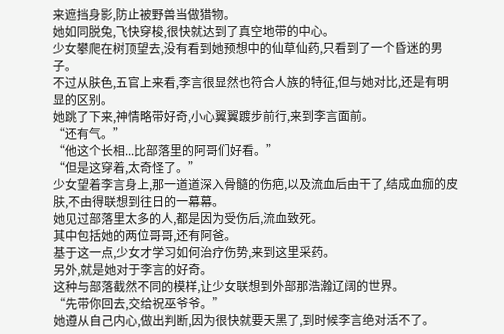来遮挡身影,防止被野兽当做猎物。
她如同脱兔,飞快穿梭,很快就达到了真空地带的中心。
少女攀爬在树顶望去,没有看到她预想中的仙草仙药,只看到了一个昏迷的男子。
不过从肤色,五官上来看,李言很显然也符合人族的特征,但与她对比,还是有明显的区别。
她跳了下来,神情略带好奇,小心翼翼踱步前行,来到李言面前。
“还有气。”
“他这个长相...比部落里的阿哥们好看。”
“但是这穿着,太奇怪了。”
少女望着李言身上,那一道道深入骨髓的伤疤,以及流血后由干了,结成血痂的皮肤,不由得联想到往日的一幕幕。
她见过部落里太多的人,都是因为受伤后,流血致死。
其中包括她的两位哥哥,还有阿爸。
基于这一点,少女才学习如何治疗伤势,来到这里采药。
另外,就是她对于李言的好奇。
这种与部落截然不同的模样,让少女联想到外部那浩瀚辽阔的世界。
“先带你回去,交给祝巫爷爷。”
她遵从自己内心,做出判断,因为很快就要天黑了,到时候李言绝对活不了。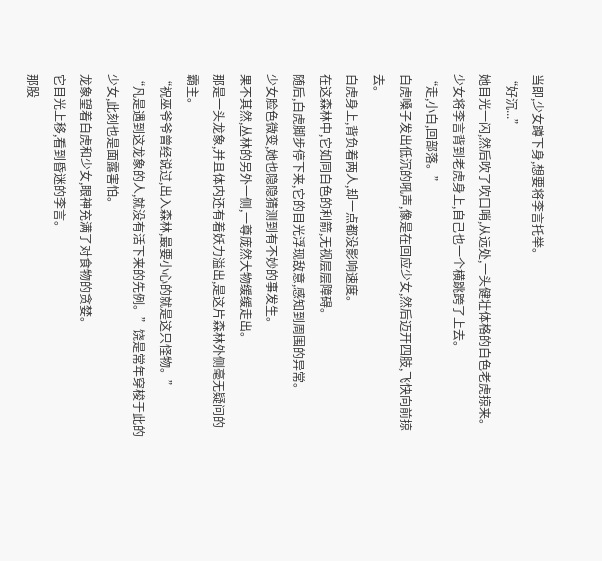当即,少女蹲下身,想要将李言托举。
“好沉...”
她目光一闪,然后吹了吹口哨,从远处,一头健壮体格的白色老虎掠来。
少女将李言背到老虎身上,自己也一个横跳跨了上去。
“走,小白,回部落。”
白虎嗓子发出低沉的吼声,像是在回应少女,然后迈开四肢,飞快向前掠去。
白虎身上,背负着两人,却一点都没影响速度。
在这森林中,它如同白色的利箭,无视层层障碍。
随后,白虎脚步停下来,它的目光浮现敌意,感知到周围的异常。
少女脸色微变,她也隐隐猜测到有不妙的事发生。
果不其然,丛林的另外一侧,一尊庞然大物缓缓走出。
那是一头龙象,并且体内还有着妖力溢出,是这片森林外侧毫无疑问的霸主。
“祝巫爷爷曾经说过,出入森林,最要小心的就是这只怪物。”
“凡是遇到这龙象的人,就没有活下来的先例。”饶是常年穿梭于此的少女,此刻也是面露害怕。
龙象望着白虎和少女,眼神充满了对食物的贪婪。
它目光上移,看到昏迷的李言。
那股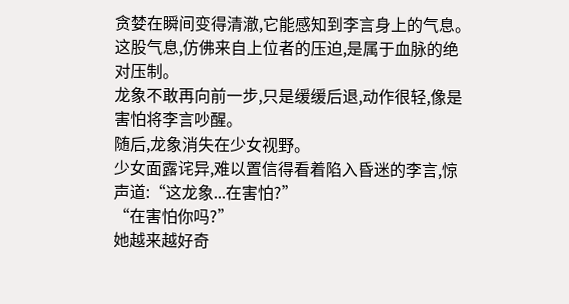贪婪在瞬间变得清澈,它能感知到李言身上的气息。
这股气息,仿佛来自上位者的压迫,是属于血脉的绝对压制。
龙象不敢再向前一步,只是缓缓后退,动作很轻,像是害怕将李言吵醒。
随后,龙象消失在少女视野。
少女面露诧异,难以置信得看着陷入昏迷的李言,惊声道:“这龙象...在害怕?”
“在害怕你吗?”
她越来越好奇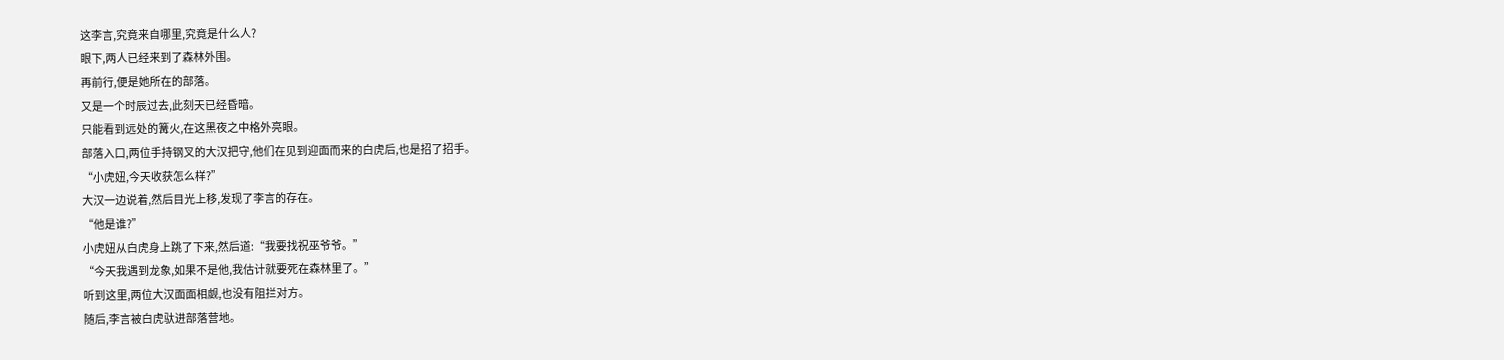这李言,究竟来自哪里,究竟是什么人?
眼下,两人已经来到了森林外围。
再前行,便是她所在的部落。
又是一个时辰过去,此刻天已经昏暗。
只能看到远处的篝火,在这黑夜之中格外亮眼。
部落入口,两位手持钢叉的大汉把守,他们在见到迎面而来的白虎后,也是招了招手。
“小虎妞,今天收获怎么样?”
大汉一边说着,然后目光上移,发现了李言的存在。
“他是谁?”
小虎妞从白虎身上跳了下来,然后道:“我要找祝巫爷爷。”
“今天我遇到龙象,如果不是他,我估计就要死在森林里了。”
听到这里,两位大汉面面相觑,也没有阻拦对方。
随后,李言被白虎驮进部落营地。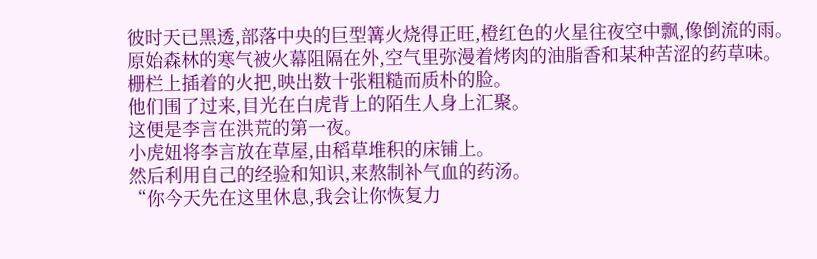彼时天已黑透,部落中央的巨型篝火烧得正旺,橙红色的火星往夜空中飘,像倒流的雨。
原始森林的寒气被火幕阻隔在外,空气里弥漫着烤肉的油脂香和某种苦涩的药草味。
栅栏上插着的火把,映出数十张粗糙而质朴的脸。
他们围了过来,目光在白虎背上的陌生人身上汇聚。
这便是李言在洪荒的第一夜。
小虎妞将李言放在草屋,由稻草堆积的床铺上。
然后利用自己的经验和知识,来熬制补气血的药汤。
“你今天先在这里休息,我会让你恢复力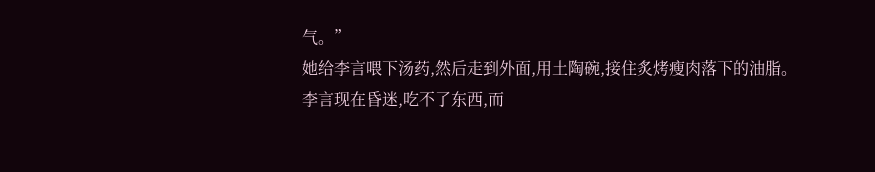气。”
她给李言喂下汤药,然后走到外面,用土陶碗,接住炙烤瘦肉落下的油脂。
李言现在昏迷,吃不了东西,而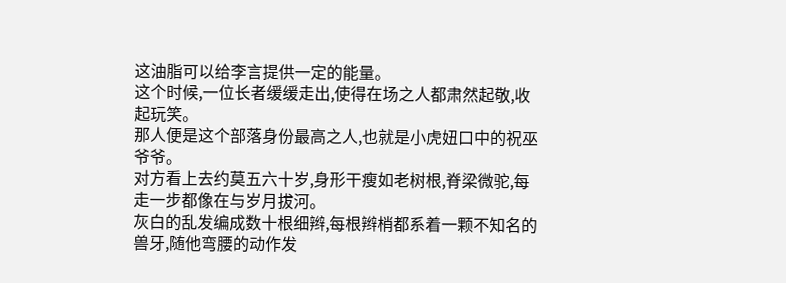这油脂可以给李言提供一定的能量。
这个时候,一位长者缓缓走出,使得在场之人都肃然起敬,收起玩笑。
那人便是这个部落身份最高之人,也就是小虎妞口中的祝巫爷爷。
对方看上去约莫五六十岁,身形干瘦如老树根,脊梁微驼,每走一步都像在与岁月拔河。
灰白的乱发编成数十根细辫,每根辫梢都系着一颗不知名的兽牙,随他弯腰的动作发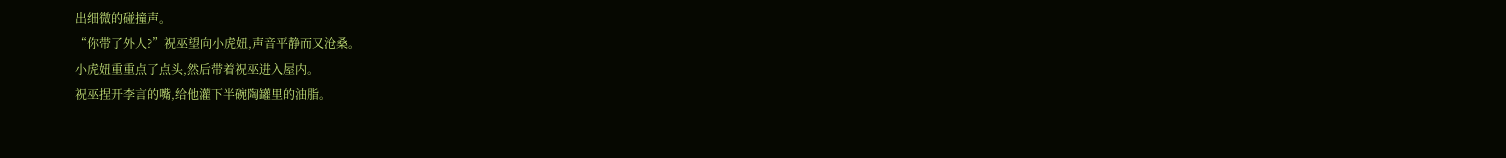出细微的碰撞声。
“你带了外人?”祝巫望向小虎妞,声音平静而又沧桑。
小虎妞重重点了点头,然后带着祝巫进入屋内。
祝巫捏开李言的嘴,给他灌下半碗陶罐里的油脂。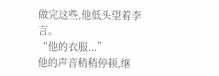做完这些,他低头望着李言。
“他的衣服...”
他的声音稍稍停顿,继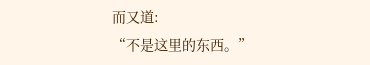而又道:
“不是这里的东西。”